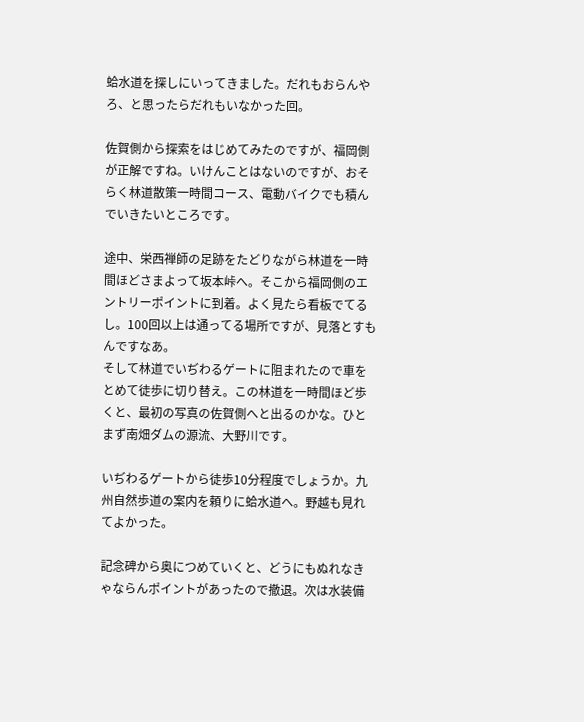蛤水道を探しにいってきました。だれもおらんやろ、と思ったらだれもいなかった回。

佐賀側から探索をはじめてみたのですが、福岡側が正解ですね。いけんことはないのですが、おそらく林道散策一時間コース、電動バイクでも積んでいきたいところです。

途中、栄西禅師の足跡をたどりながら林道を一時間ほどさまよって坂本峠へ。そこから福岡側のエントリーポイントに到着。よく見たら看板でてるし。100回以上は通ってる場所ですが、見落とすもんですなあ。
そして林道でいぢわるゲートに阻まれたので車をとめて徒歩に切り替え。この林道を一時間ほど歩くと、最初の写真の佐賀側へと出るのかな。ひとまず南畑ダムの源流、大野川です。

いぢわるゲートから徒歩10分程度でしょうか。九州自然歩道の案内を頼りに蛤水道へ。野越も見れてよかった。

記念碑から奥につめていくと、どうにもぬれなきゃならんポイントがあったので撤退。次は水装備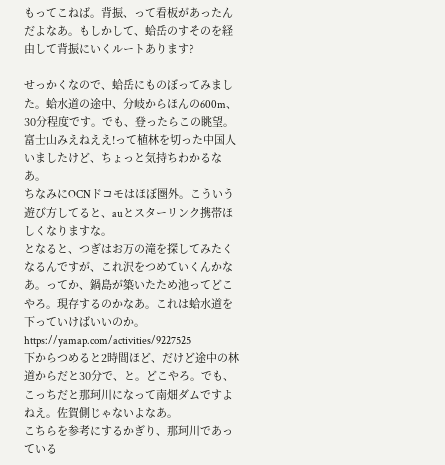もってこねば。背振、って看板があったんだよなあ。もしかして、蛤岳のすそのを経由して背振にいくルートあります?

せっかくなので、蛤岳にものぼってみました。蛤水道の途中、分岐からほんの600m、30分程度です。でも、登ったらこの眺望。富士山みえねええ!って植林を切った中国人いましたけど、ちょっと気持ちわかるなあ。
ちなみにOCNドコモはほぼ圏外。こういう遊び方してると、auとスターリンク携帯ほしくなりますな。
となると、つぎはお万の滝を探してみたくなるんですが、これ沢をつめていくんかなあ。ってか、鍋島が築いたため池ってどこやろ。現存するのかなあ。これは蛤水道を下っていけばいいのか。
https://yamap.com/activities/9227525
下からつめると2時間ほど、だけど途中の林道からだと30分で、と。どこやろ。でも、こっちだと那珂川になって南畑ダムですよねえ。佐賀側じゃないよなあ。
こちらを参考にするかぎり、那珂川であっている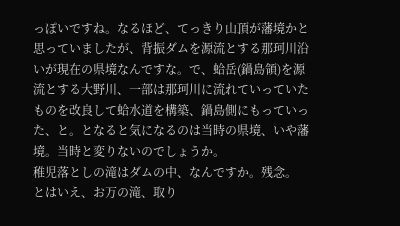っぽいですね。なるほど、てっきり山頂が藩境かと思っていましたが、背振ダムを源流とする那珂川沿いが現在の県境なんですな。で、蛤岳(鍋島領)を源流とする大野川、一部は那珂川に流れていっていたものを改良して蛤水道を構築、鍋島側にもっていった、と。となると気になるのは当時の県境、いや藩境。当時と変りないのでしょうか。
稚児落としの滝はダムの中、なんですか。残念。
とはいえ、お万の滝、取り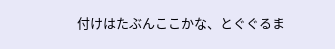付けはたぶんここかな、とぐぐるま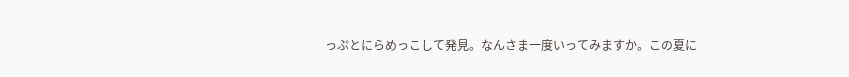っぷとにらめっこして発見。なんさま一度いってみますか。この夏に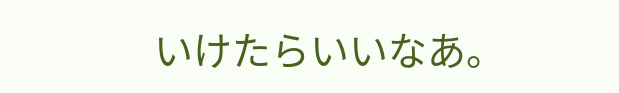いけたらいいなあ。